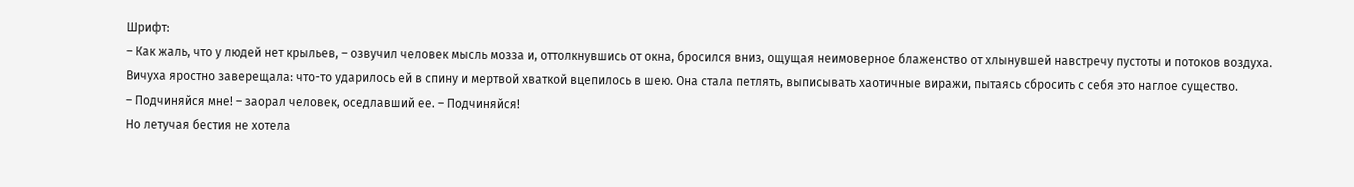Шрифт:
– Как жаль, что у людей нет крыльев, – озвучил человек мысль мозза и, оттолкнувшись от окна, бросился вниз, ощущая неимоверное блаженство от хлынувшей навстречу пустоты и потоков воздуха.
Вичуха яростно заверещала: что-то ударилось ей в спину и мертвой хваткой вцепилось в шею. Она стала петлять, выписывать хаотичные виражи, пытаясь сбросить с себя это наглое существо.
– Подчиняйся мне! – заорал человек, оседлавший ее. – Подчиняйся!
Но летучая бестия не хотела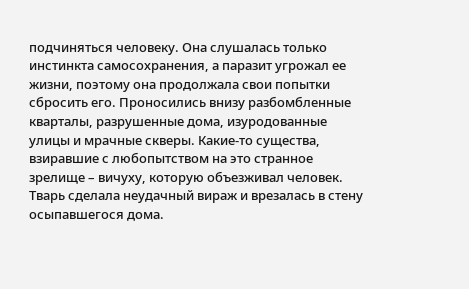подчиняться человеку. Она слушалась только инстинкта самосохранения, а паразит угрожал ее жизни, поэтому она продолжала свои попытки сбросить его. Проносились внизу разбомбленные кварталы, разрушенные дома, изуродованные улицы и мрачные скверы. Какие-то существа, взиравшие с любопытством на это странное зрелище – вичуху, которую объезживал человек.
Тварь сделала неудачный вираж и врезалась в стену осыпавшегося дома.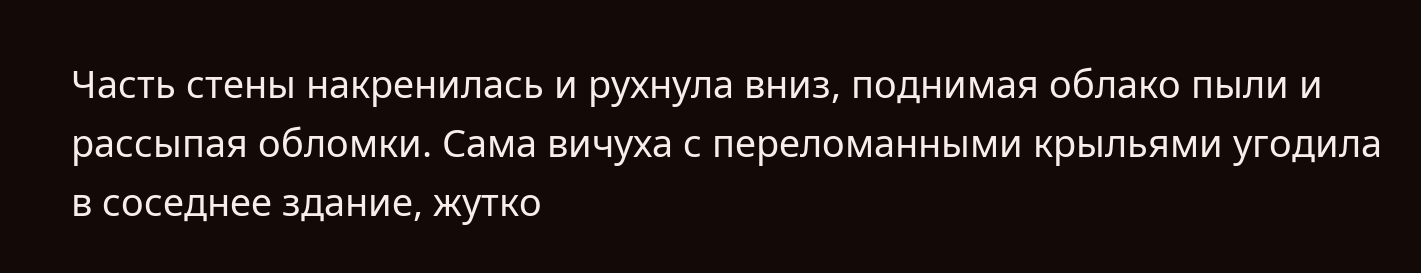Часть стены накренилась и рухнула вниз, поднимая облако пыли и рассыпая обломки. Сама вичуха с переломанными крыльями угодила в соседнее здание, жутко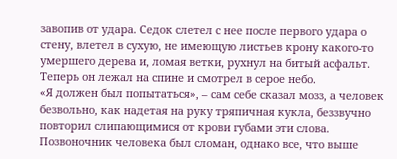завопив от удара. Седок слетел с нее после первого удара о стену, влетел в сухую, не имеющую листьев крону какого-то умершего дерева и, ломая ветки, рухнул на битый асфальт.
Теперь он лежал на спине и смотрел в серое небо.
«Я должен был попытаться», – сам себе сказал мозз, а человек безвольно, как надетая на руку тряпичная кукла, беззвучно повторил слипающимися от крови губами эти слова.
Позвоночник человека был сломан, однако все, что выше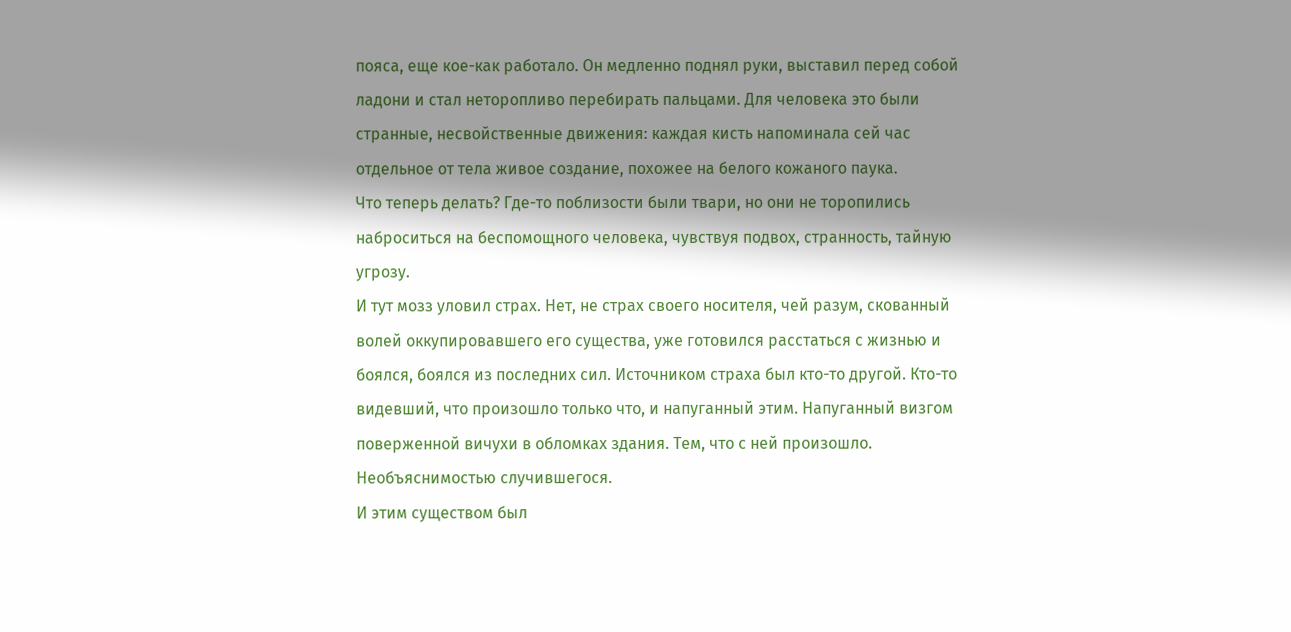пояса, еще кое-как работало. Он медленно поднял руки, выставил перед собой ладони и стал неторопливо перебирать пальцами. Для человека это были странные, несвойственные движения: каждая кисть напоминала сей час отдельное от тела живое создание, похожее на белого кожаного паука.
Что теперь делать? Где-то поблизости были твари, но они не торопились наброситься на беспомощного человека, чувствуя подвох, странность, тайную угрозу.
И тут мозз уловил страх. Нет, не страх своего носителя, чей разум, скованный волей оккупировавшего его существа, уже готовился расстаться с жизнью и боялся, боялся из последних сил. Источником страха был кто-то другой. Кто-то видевший, что произошло только что, и напуганный этим. Напуганный визгом поверженной вичухи в обломках здания. Тем, что с ней произошло. Необъяснимостью случившегося.
И этим существом был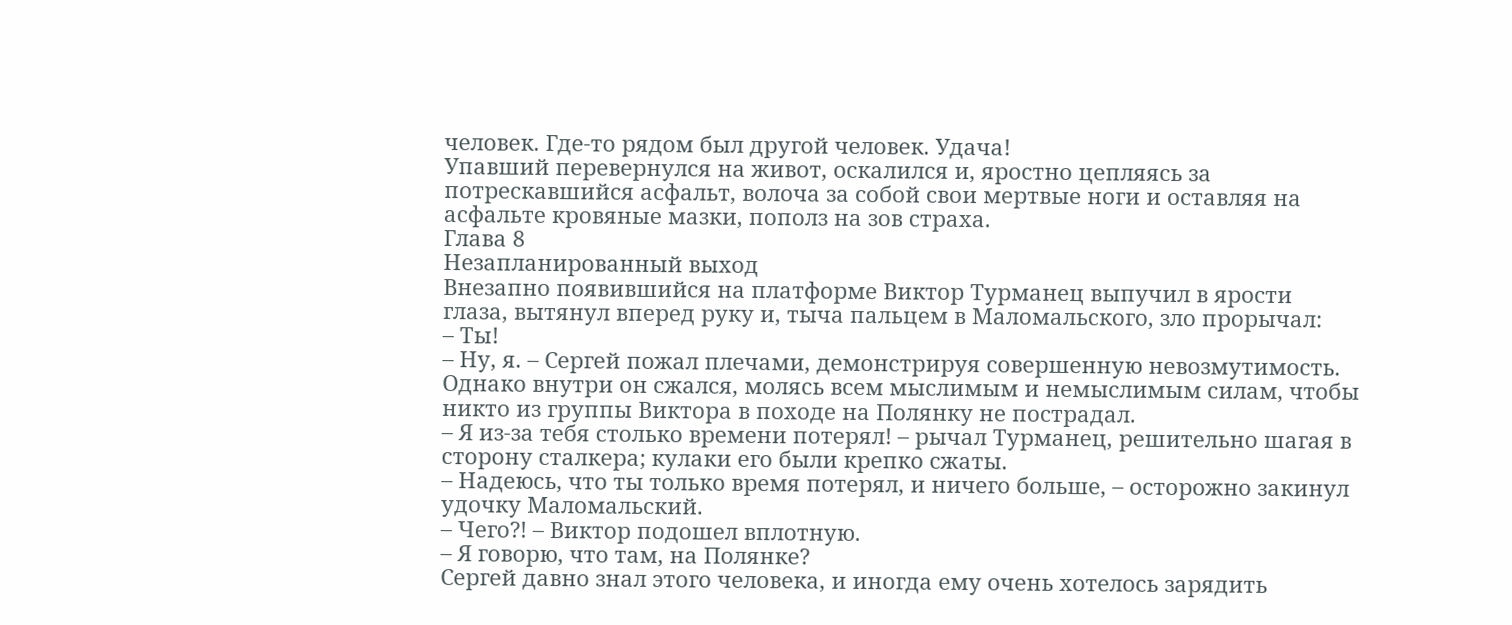человек. Где-то рядом был другой человек. Удача!
Упавший перевернулся на живот, оскалился и, яростно цепляясь за потрескавшийся асфальт, волоча за собой свои мертвые ноги и оставляя на асфальте кровяные мазки, пополз на зов страха.
Глава 8
Незапланированный выход
Внезапно появившийся на платформе Виктор Турманец выпучил в ярости глаза, вытянул вперед руку и, тыча пальцем в Маломальского, зло прорычал:
– Ты!
– Ну, я. – Сергей пожал плечами, демонстрируя совершенную невозмутимость. Однако внутри он сжался, молясь всем мыслимым и немыслимым силам, чтобы никто из группы Виктора в походе на Полянку не пострадал.
– Я из-за тебя столько времени потерял! – рычал Турманец, решительно шагая в сторону сталкера; кулаки его были крепко сжаты.
– Надеюсь, что ты только время потерял, и ничего больше, – осторожно закинул удочку Маломальский.
– Чего?! – Виктор подошел вплотную.
– Я говорю, что там, на Полянке?
Сергей давно знал этого человека, и иногда ему очень хотелось зарядить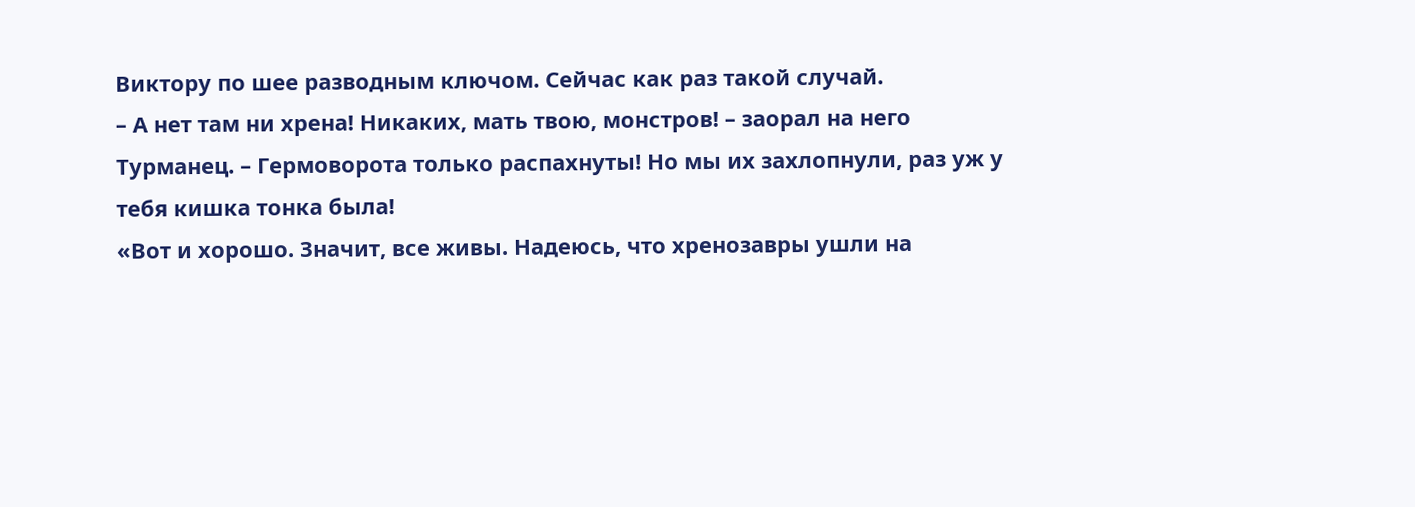Виктору по шее разводным ключом. Сейчас как раз такой случай.
– А нет там ни хрена! Никаких, мать твою, монстров! – заорал на него Турманец. – Гермоворота только распахнуты! Но мы их захлопнули, раз уж у тебя кишка тонка была!
«Вот и хорошо. Значит, все живы. Надеюсь, что хренозавры ушли на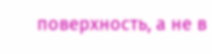поверхность, а не в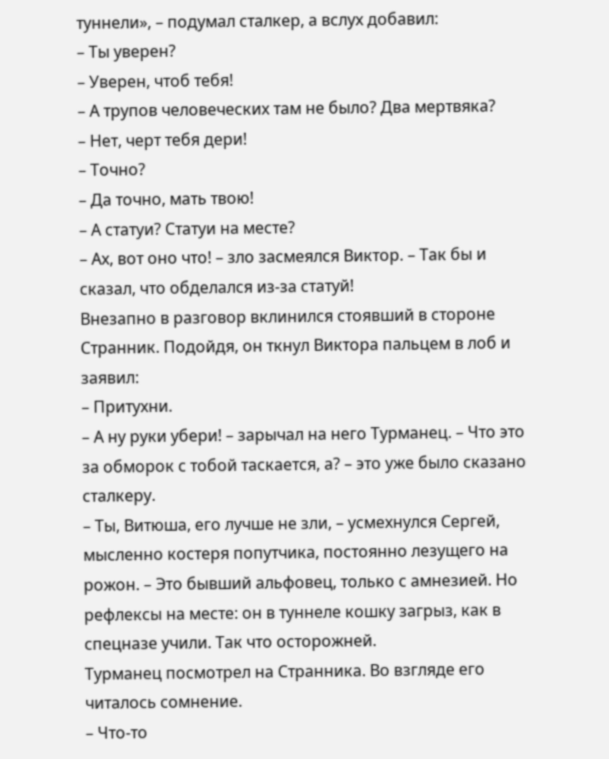туннели», – подумал сталкер, а вслух добавил:
– Ты уверен?
– Уверен, чтоб тебя!
– А трупов человеческих там не было? Два мертвяка?
– Нет, черт тебя дери!
– Точно?
– Да точно, мать твою!
– А статуи? Статуи на месте?
– Ах, вот оно что! – зло засмеялся Виктор. – Так бы и сказал, что обделался из-за статуй!
Внезапно в разговор вклинился стоявший в стороне Странник. Подойдя, он ткнул Виктора пальцем в лоб и заявил:
– Притухни.
– А ну руки убери! – зарычал на него Турманец. – Что это за обморок с тобой таскается, а? – это уже было сказано сталкеру.
– Ты, Витюша, его лучше не зли, – усмехнулся Сергей, мысленно костеря попутчика, постоянно лезущего на рожон. – Это бывший альфовец, только с амнезией. Но рефлексы на месте: он в туннеле кошку загрыз, как в спецназе учили. Так что осторожней.
Турманец посмотрел на Странника. Во взгляде его читалось сомнение.
– Что-то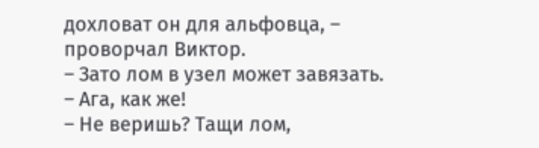дохловат он для альфовца, – проворчал Виктор.
– Зато лом в узел может завязать.
– Ага, как же!
– Не веришь? Тащи лом,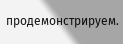продемонстрируем.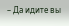– Да идите вы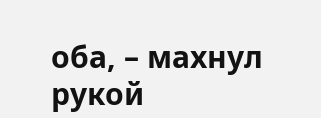оба, – махнул рукой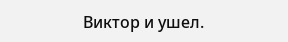Виктор и ушел.